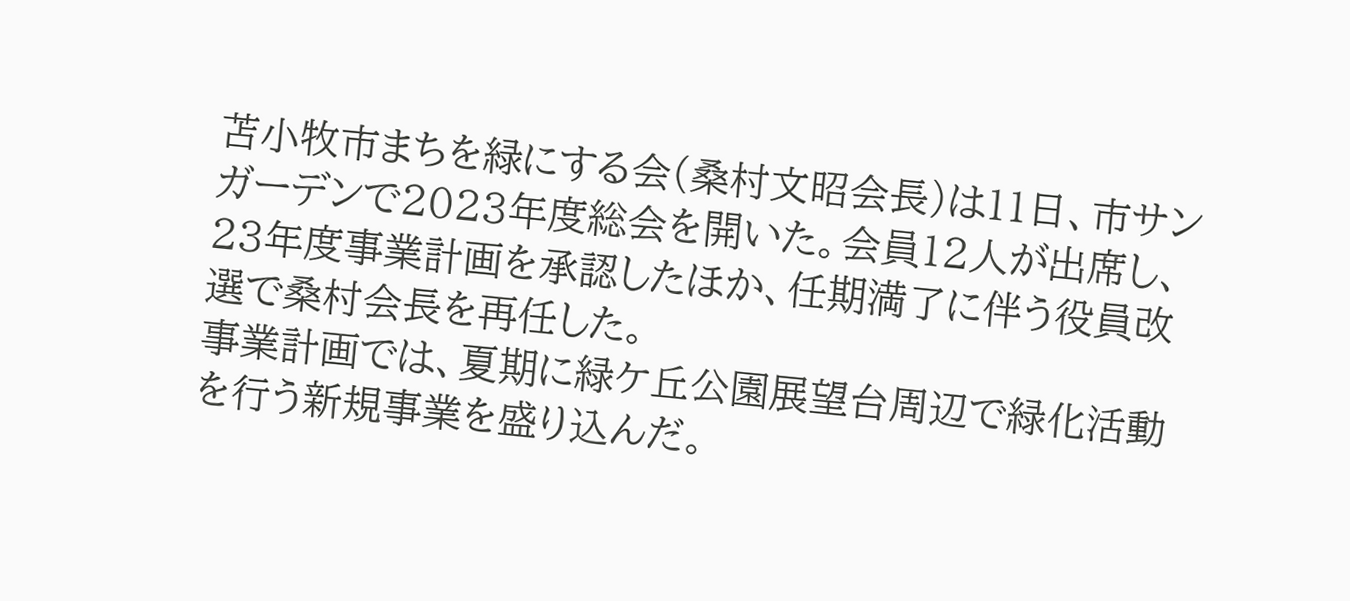苫小牧市まちを緑にする会(桑村文昭会長)は11日、市サンガーデンで2023年度総会を開いた。会員12人が出席し、23年度事業計画を承認したほか、任期満了に伴う役員改選で桑村会長を再任した。
事業計画では、夏期に緑ケ丘公園展望台周辺で緑化活動を行う新規事業を盛り込んだ。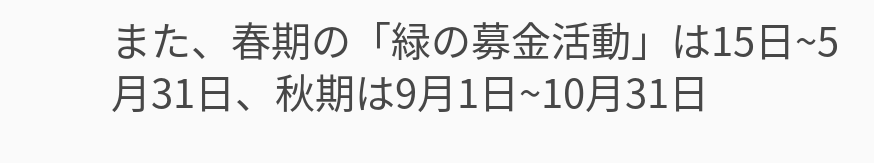また、春期の「緑の募金活動」は15日~5月31日、秋期は9月1日~10月31日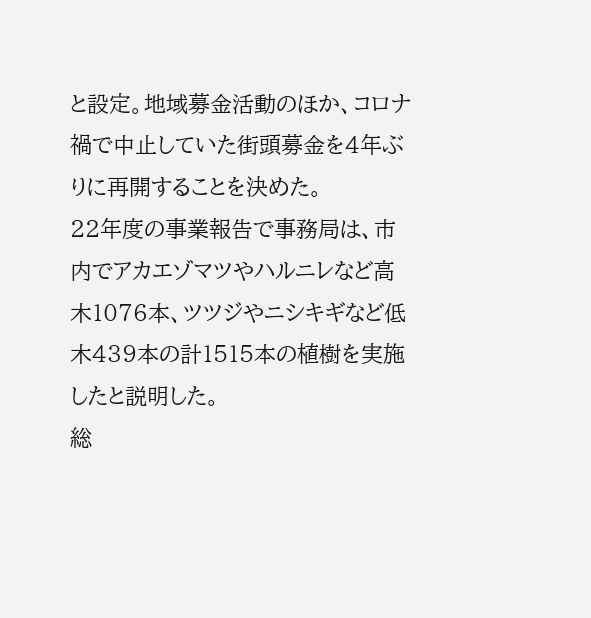と設定。地域募金活動のほか、コロナ禍で中止していた街頭募金を4年ぶりに再開することを決めた。
22年度の事業報告で事務局は、市内でアカエゾマツやハルニレなど高木1076本、ツツジやニシキギなど低木439本の計1515本の植樹を実施したと説明した。
総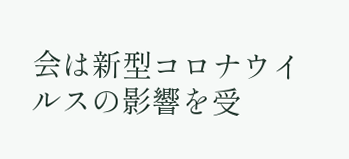会は新型コロナウイルスの影響を受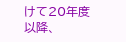けて20年度以降、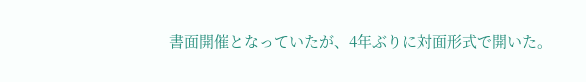書面開催となっていたが、4年ぶりに対面形式で開いた。